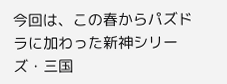今回は、この春からパズドラに加わった新神シリーズ・三国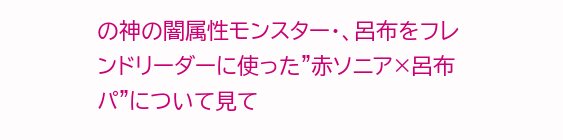の神の闇属性モンスター・、呂布をフレンドリーダーに使った"赤ソニア×呂布パ"について見て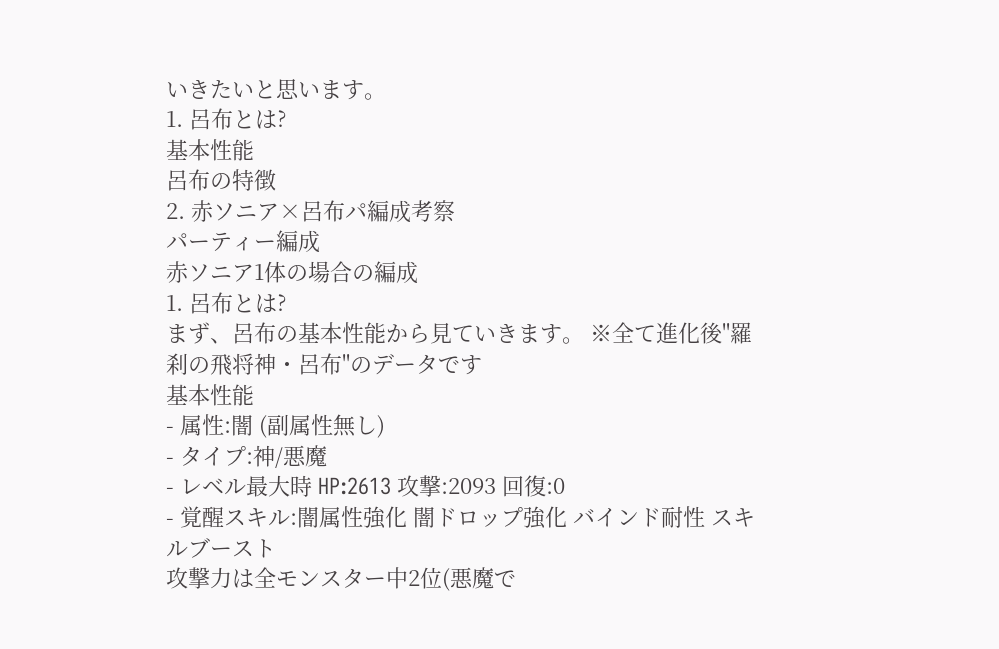いきたいと思います。
1. 呂布とは?
基本性能
呂布の特徴
2. 赤ソニア×呂布パ編成考察
パーティー編成
赤ソニア1体の場合の編成
1. 呂布とは?
まず、呂布の基本性能から見ていきます。 ※全て進化後"羅刹の飛将神・呂布"のデータです
基本性能
- 属性:闇 (副属性無し)
- タイプ:神/悪魔
- レベル最大時 HP:2613 攻撃:2093 回復:0
- 覚醒スキル:闇属性強化 闇ドロップ強化 バインド耐性 スキルブースト
攻撃力は全モンスター中2位(悪魔で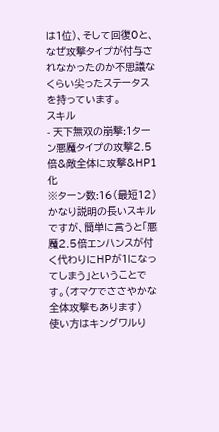は1位)、そして回復0と、なぜ攻撃タイプが付与されなかったのか不思議なくらい尖ったステータスを持っています。
スキル
- 天下無双の崩撃:1ターン悪魔タイプの攻撃2.5倍&敵全体に攻撃&HP1化
※ターン数:16(最短12)
かなり説明の長いスキルですが、簡単に言うと「悪魔2.5倍エンハンスが付く代わりにHPが1になってしまう」ということです。(オマケでささやかな全体攻撃もあります)
使い方はキングワルり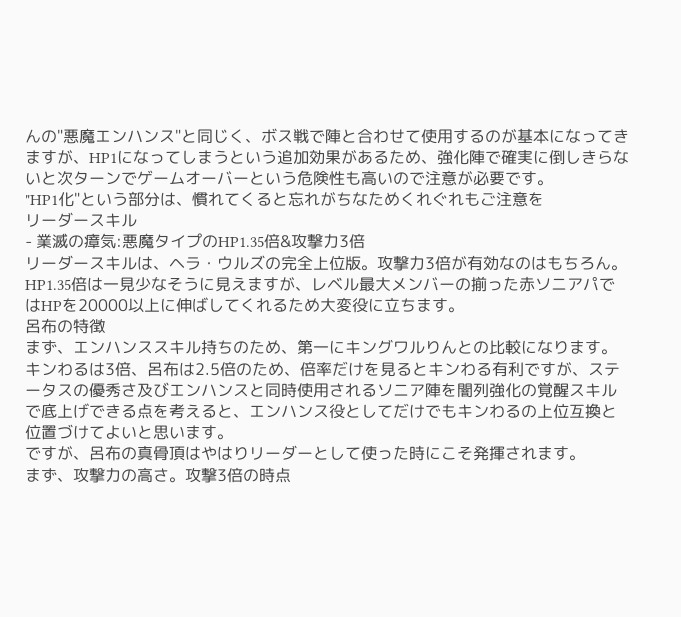んの"悪魔エンハンス"と同じく、ボス戦で陣と合わせて使用するのが基本になってきますが、HP1になってしまうという追加効果があるため、強化陣で確実に倒しきらないと次ターンでゲームオーバーという危険性も高いので注意が必要です。
"HP1化"という部分は、慣れてくると忘れがちなためくれぐれもご注意を
リーダースキル
- 業滅の瘴気:悪魔タイプのHP1.35倍&攻撃力3倍
リーダースキルは、ヘラ・ウルズの完全上位版。攻撃力3倍が有効なのはもちろん。HP1.35倍は一見少なそうに見えますが、レベル最大メンバーの揃った赤ソニアパではHPを20000以上に伸ばしてくれるため大変役に立ちます。
呂布の特徴
まず、エンハンススキル持ちのため、第一にキングワルりんとの比較になります。キンわるは3倍、呂布は2.5倍のため、倍率だけを見るとキンわる有利ですが、ステータスの優秀さ及びエンハンスと同時使用されるソニア陣を闇列強化の覚醒スキルで底上げできる点を考えると、エンハンス役としてだけでもキンわるの上位互換と位置づけてよいと思います。
ですが、呂布の真骨頂はやはりリーダーとして使った時にこそ発揮されます。
まず、攻撃力の高さ。攻撃3倍の時点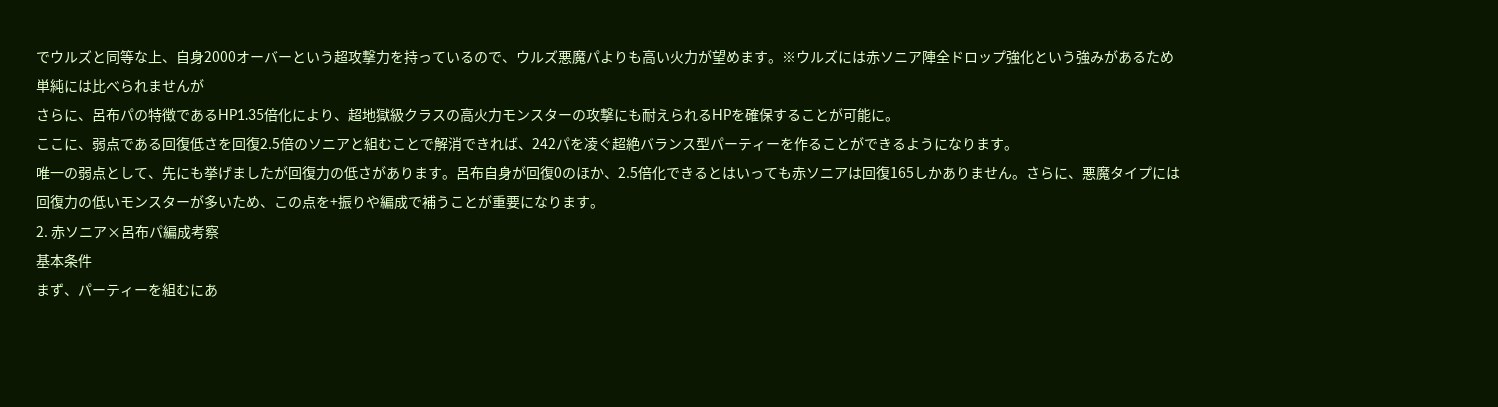でウルズと同等な上、自身2000オーバーという超攻撃力を持っているので、ウルズ悪魔パよりも高い火力が望めます。※ウルズには赤ソニア陣全ドロップ強化という強みがあるため単純には比べられませんが
さらに、呂布パの特徴であるHP1.35倍化により、超地獄級クラスの高火力モンスターの攻撃にも耐えられるHPを確保することが可能に。
ここに、弱点である回復低さを回復2.5倍のソニアと組むことで解消できれば、242パを凌ぐ超絶バランス型パーティーを作ることができるようになります。
唯一の弱点として、先にも挙げましたが回復力の低さがあります。呂布自身が回復0のほか、2.5倍化できるとはいっても赤ソニアは回復165しかありません。さらに、悪魔タイプには回復力の低いモンスターが多いため、この点を+振りや編成で補うことが重要になります。
2. 赤ソニア×呂布パ編成考察
基本条件
まず、パーティーを組むにあ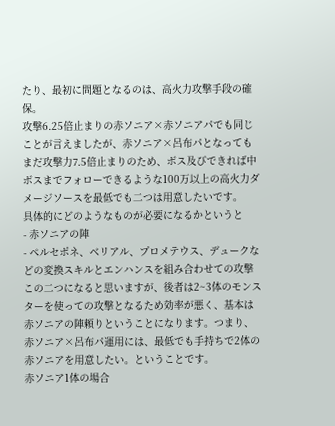たり、最初に問題となるのは、高火力攻撃手段の確保。
攻撃6.25倍止まりの赤ソニア×赤ソニアパでも同じことが言えましたが、赤ソニア×呂布パとなってもまだ攻撃力7.5倍止まりのため、ボス及びできれば中ボスまでフォローできるような100万以上の高火力ダメージソースを最低でも二つは用意したいです。
具体的にどのようなものが必要になるかというと
- 赤ソニアの陣
- ペルセポネ、ベリアル、プロメテウス、デュークなどの変換スキルとエンハンスを組み合わせての攻撃
この二つになると思いますが、後者は2~3体のモンスターを使っての攻撃となるため効率が悪く、基本は赤ソニアの陣頼りということになります。つまり、赤ソニア×呂布パ運用には、最低でも手持ちで2体の赤ソニアを用意したい。ということです。
赤ソニア1体の場合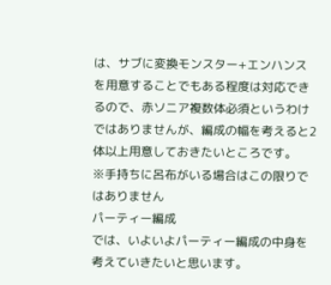は、サブに変換モンスター+エンハンスを用意することでもある程度は対応できるので、赤ソニア複数体必須というわけではありませんが、編成の幅を考えると2体以上用意しておきたいところです。
※手持ちに呂布がいる場合はこの限りではありません
パーティー編成
では、いよいよパーティー編成の中身を考えていきたいと思います。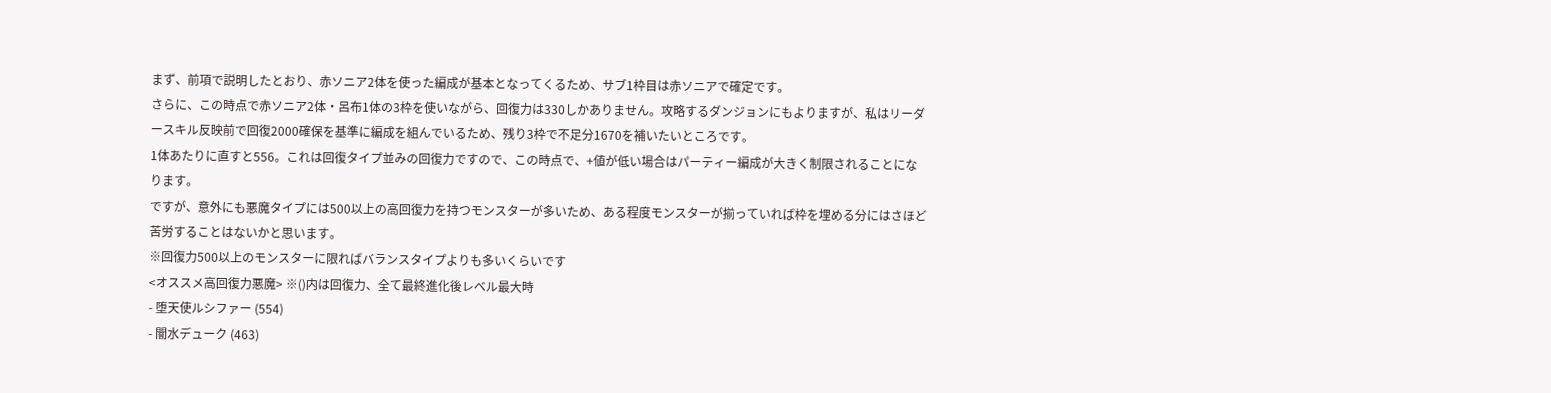まず、前項で説明したとおり、赤ソニア2体を使った編成が基本となってくるため、サブ1枠目は赤ソニアで確定です。
さらに、この時点で赤ソニア2体・呂布1体の3枠を使いながら、回復力は330しかありません。攻略するダンジョンにもよりますが、私はリーダースキル反映前で回復2000確保を基準に編成を組んでいるため、残り3枠で不足分1670を補いたいところです。
1体あたりに直すと556。これは回復タイプ並みの回復力ですので、この時点で、+値が低い場合はパーティー編成が大きく制限されることになります。
ですが、意外にも悪魔タイプには500以上の高回復力を持つモンスターが多いため、ある程度モンスターが揃っていれば枠を埋める分にはさほど苦労することはないかと思います。
※回復力500以上のモンスターに限ればバランスタイプよりも多いくらいです
<オススメ高回復力悪魔> ※()内は回復力、全て最終進化後レベル最大時
- 堕天使ルシファー (554)
- 闇水デューク (463)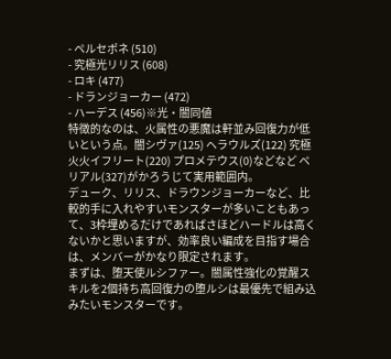- ペルセポネ (510)
- 究極光リリス (608)
- ロキ (477)
- ドランジョーカー (472)
- ハーデス (456)※光・闇同値
特徴的なのは、火属性の悪魔は軒並み回復力が低いという点。闇シヴァ(125) ヘラウルズ(122) 究極火火イフリート(220) プロメテウス(0)などなど ベリアル(327)がかろうじて実用範囲内。
デューク、リリス、ドラウンジョーカーなど、比較的手に入れやすいモンスターが多いこともあって、3枠埋めるだけであればさほどハードルは高くないかと思いますが、効率良い編成を目指す場合は、メンバーがかなり限定されます。
まずは、堕天使ルシファー。闇属性強化の覚醒スキルを2個持ち高回復力の堕ルシは最優先で組み込みたいモンスターです。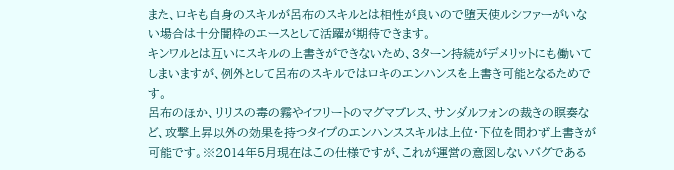また、ロキも自身のスキルが呂布のスキルとは相性が良いので堕天使ルシファーがいない場合は十分闇枠のエースとして活躍が期待できます。
キンワルとは互いにスキルの上書きができないため、3ターン持続がデメリットにも働いてしまいますが、例外として呂布のスキルではロキのエンハンスを上書き可能となるためです。
呂布のほか、リリスの毒の霧やイフリートのマグマブレス、サンダルフォンの裁きの瞑奏など、攻撃上昇以外の効果を持つタイプのエンハンススキルは上位・下位を問わず上書きが可能です。※2014年5月現在はこの仕様ですが、これが運営の意図しないバグである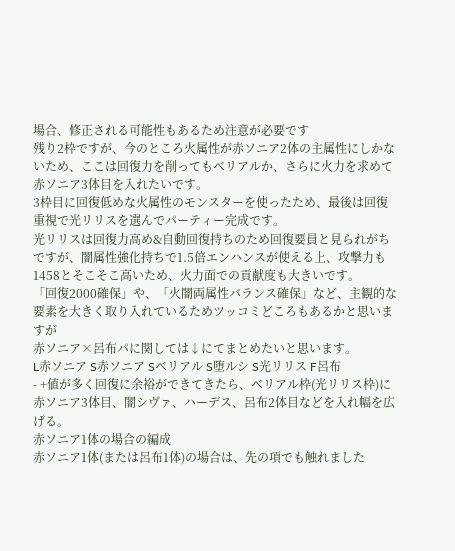場合、修正される可能性もあるため注意が必要です
残り2枠ですが、今のところ火属性が赤ソニア2体の主属性にしかないため、ここは回復力を削ってもベリアルか、さらに火力を求めて赤ソニア3体目を入れたいです。
3枠目に回復低めな火属性のモンスターを使ったため、最後は回復重視で光リリスを選んでパーティー完成です。
光リリスは回復力高め&自動回復持ちのため回復要員と見られがちですが、闇属性強化持ちで1.5倍エンハンスが使える上、攻撃力も1458とそこそこ高いため、火力面での貢献度も大きいです。
「回復2000確保」や、「火闇両属性バランス確保」など、主観的な要素を大きく取り入れているためツッコミどころもあるかと思いますが
赤ソニア×呂布パに関しては↓にてまとめたいと思います。
L赤ソニア S赤ソニア Sベリアル S堕ルシ S光リリス F呂布
- +値が多く回復に余裕ができてきたら、ベリアル枠(光リリス枠)に赤ソニア3体目、闇シヴァ、ハーデス、呂布2体目などを入れ幅を広げる。
赤ソニア1体の場合の編成
赤ソニア1体(または呂布1体)の場合は、先の項でも触れました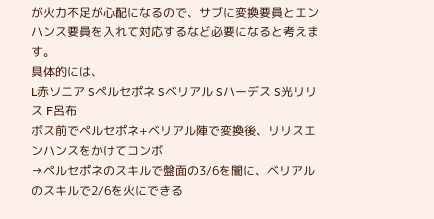が火力不足が心配になるので、サブに変換要員とエンハンス要員を入れて対応するなど必要になると考えます。
具体的には、
L赤ソニア Sペルセポネ Sベリアル Sハーデス S光リリス F呂布
ボス前でペルセポネ+ベリアル陣で変換後、リリスエンハンスをかけてコンボ
→ペルセポネのスキルで盤面の3/6を闇に、ベリアルのスキルで2/6を火にできる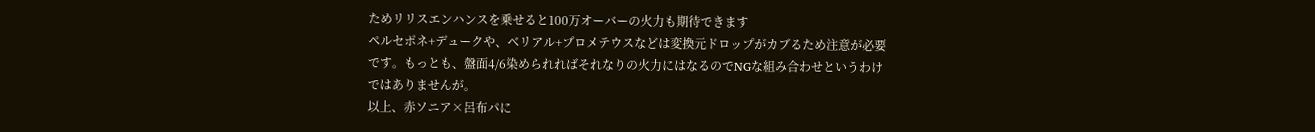ためリリスエンハンスを乗せると100万オーバーの火力も期待できます
ペルセポネ+デュークや、ベリアル+プロメテウスなどは変換元ドロップがカブるため注意が必要です。もっとも、盤面4/6染められればそれなりの火力にはなるのでNGな組み合わせというわけではありませんが。
以上、赤ソニア×呂布パに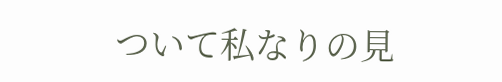ついて私なりの見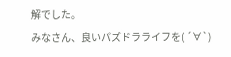解でした。
みなさん、良いパズドラライフを( ´∀`)